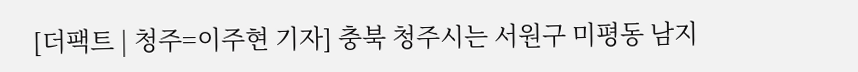[더팩트 | 청주=이주현 기자] 충북 청주시는 서원구 미평동 남지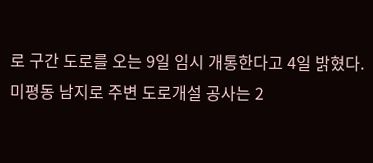로 구간 도로를 오는 9일 임시 개통한다고 4일 밝혔다.
미평동 남지로 주변 도로개설 공사는 2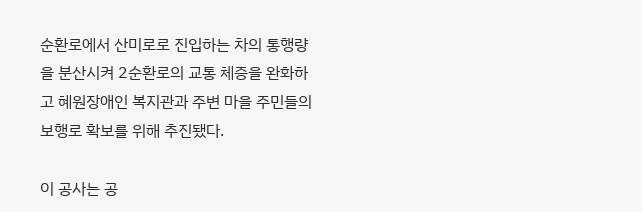순환로에서 산미로로 진입하는 차의 통행량을 분산시켜 2순환로의 교통 체증을 완화하고 혜원장애인 복지관과 주변 마을 주민들의 보행로 확보를 위해 추진됐다.

이 공사는 공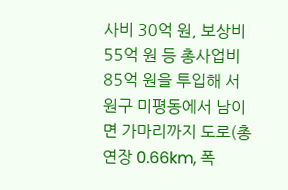사비 30억 원, 보상비 55억 원 등 총사업비 85억 원을 투입해 서원구 미평동에서 남이면 가마리까지 도로(총연장 0.66km, 폭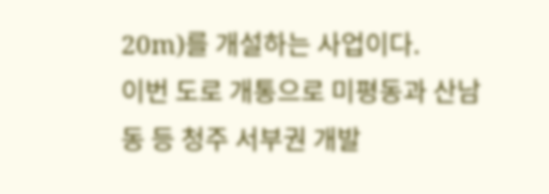20m)를 개설하는 사업이다.
이번 도로 개통으로 미평동과 산남동 등 청주 서부권 개발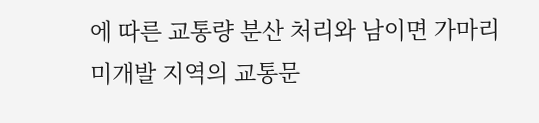에 따른 교통량 분산 처리와 남이면 가마리 미개발 지역의 교통문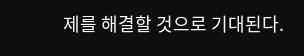제를 해결할 것으로 기대된다.